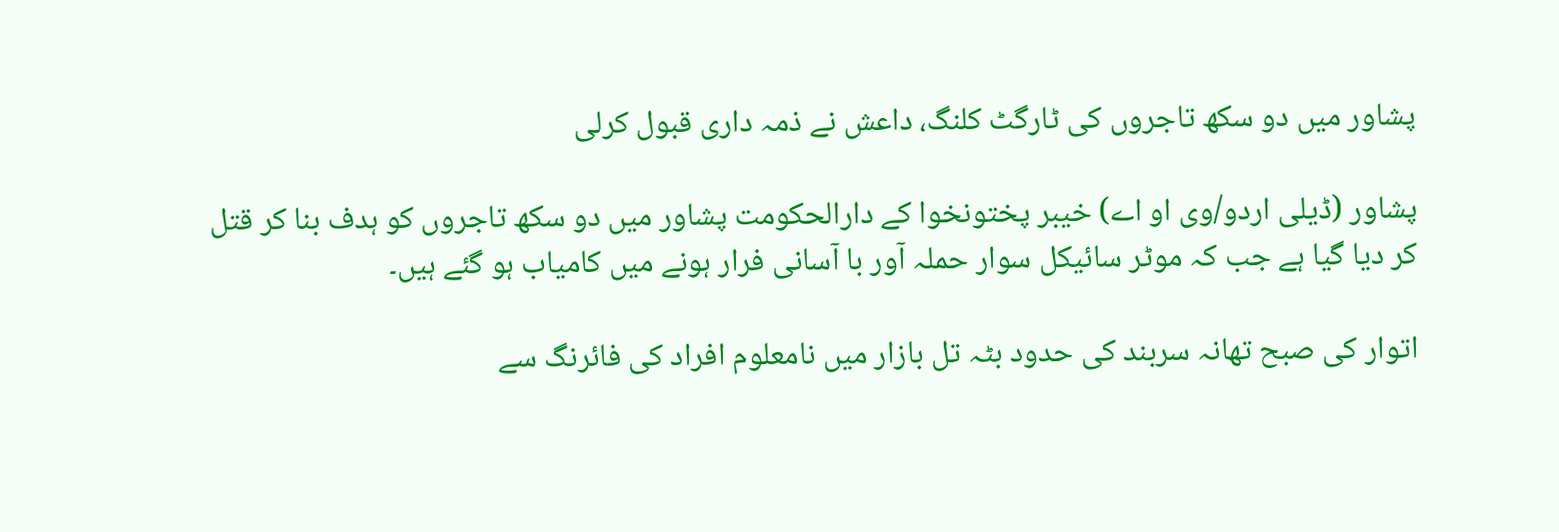پشاور میں دو سکھ تاجروں کی ٹارگٹ کلنگ، داعش نے ذمہ داری قبول کرلی

پشاور (ڈیلی اردو/وی او اے) خیبر پختونخوا کے دارالحکومت پشاور میں دو سکھ تاجروں کو ہدف بنا کر قتل کر دیا گیا ہے جب کہ موٹر سائیکل سوار حملہ آور با آسانی فرار ہونے میں کامیاب ہو گئے ہیں۔

اتوار کی صبح تھانہ سربند کی حدود بٹہ تل بازار میں نامعلوم افراد کی فائرنگ سے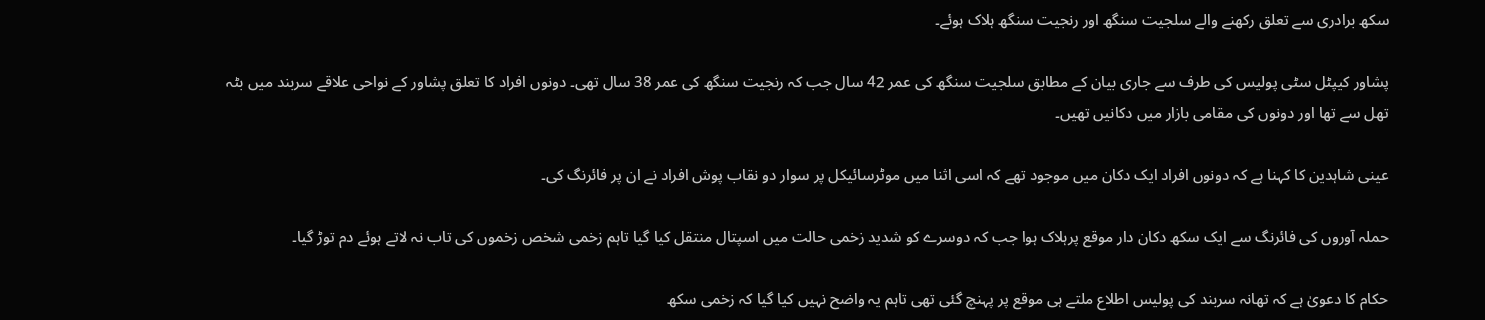سکھ برادری سے تعلق رکھنے والے سلجیت سنگھ اور رنجیت سنگھ ہلاک ہوئے۔

پشاور کیپٹل سٹی پولیس کی طرف سے جاری بیان کے مطابق سلجیت سنگھ کی عمر 42 سال جب کہ رنجیت سنگھ کی عمر 38 سال تھی۔ دونوں افراد کا تعلق پشاور کے نواحی علاقے سربند میں بٹہ تھل سے تھا اور دونوں کی مقامی بازار میں دکانیں تھیں۔

عینی شاہدین کا کہنا ہے کہ دونوں افراد ایک دکان میں موجود تھے کہ اسی اثنا میں موٹرسائیکل پر سوار دو نقاب پوش افراد نے ان پر فائرنگ کی۔

حملہ آوروں کی فائرنگ سے ایک سکھ دکان دار موقع پرہلاک ہوا جب کہ دوسرے کو شدید زخمی حالت میں اسپتال منتقل کیا گیا تاہم زخمی شخص زخموں کی تاب نہ لاتے ہوئے دم توڑ گیا۔

حکام کا دعویٰ ہے کہ تھانہ سربند کی پولیس اطلاع ملتے ہی موقع پر پہنچ گئی تھی تاہم یہ واضح نہیں کیا گیا کہ زخمی سکھ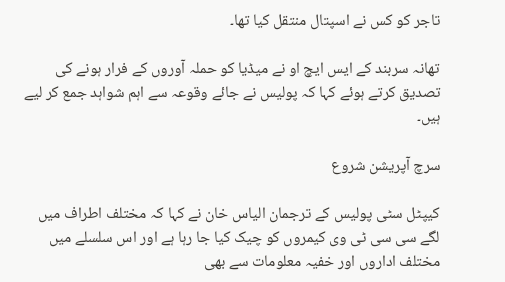تاجر کو کس نے اسپتال منتقل کیا تھا۔

تھانہ سربند کے ایس ایچ او نے میڈیا کو حملہ آوروں کے فرار ہونے کی تصدیق کرتے ہوئے کہا کہ پولیس نے جائے وقوعہ سے اہم شواہد جمع کر لیے ہیں۔

سرچ آپریشن شروع

کیپٹل سٹی پولیس کے ترجمان الیاس خان نے کہا کہ مختلف اطراف میں لگے سی سی ٹی وی کیمروں کو چیک کیا جا رہا ہے اور اس سلسلے میں مختلف اداروں اور خفیہ معلومات سے بھی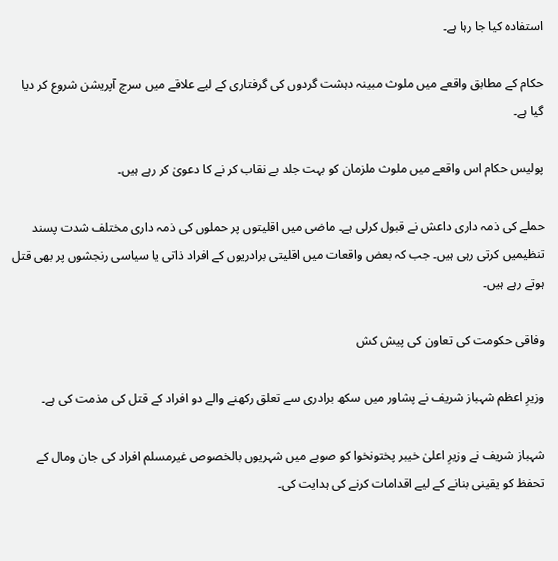استفادہ کیا جا رہا ہے۔

حکام کے مطابق واقعے میں ملوث مبینہ دہشت گردوں کی گرفتاری کے لیے علاقے میں سرچ آپریشن شروع کر دیا گیا ہے۔

پولیس حکام اس واقعے میں ملوث ملزمان کو بہت جلد بے نقاب کر نے کا دعویٰ کر رہے ہیں۔

حملے کی ذمہ داری داعش نے قبول کرلی ہے۔ ماضی میں اقلیتوں پر حملوں کی ذمہ داری مختلف شدت پسند تنظیمیں کرتی رہی ہیں۔ جب کہ بعض واقعات میں اقلیتی برادریوں کے افراد ذاتی یا سیاسی رنجشوں پر بھی قتل ہوتے رہے ہیں۔

وفاقی حکومت کی تعاون کی پیش کش

وزیرِ اعظم شہباز شریف نے پشاور میں سکھ برادری سے تعلق رکھنے والے دو افراد کے قتل کی مذمت کی ہے۔

شہباز شریف نے وزیرِ اعلیٰ خیبر پختونخوا کو صوبے میں شہریوں بالخصوص غیرمسلم افراد کی جان ومال کے تحفظ کو یقینی بنانے کے لیے اقدامات کرنے کی ہدایت کی۔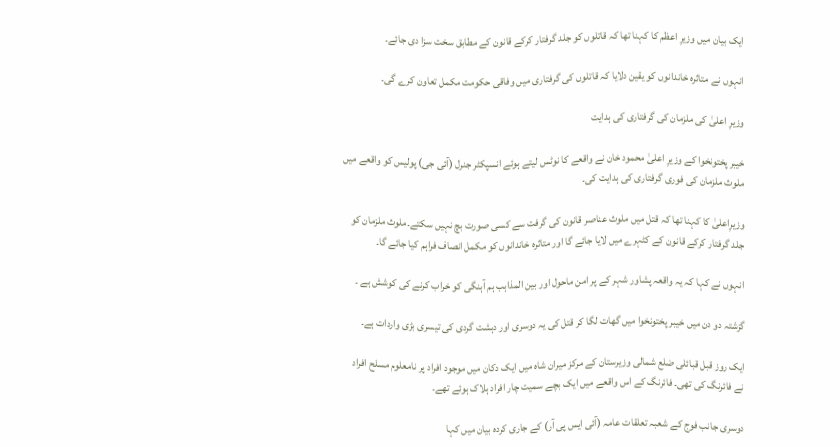ایک بیان میں وزیرِ اعظم کا کہنا تھا کہ قاتلوں کو جلد گرفتار کرکے قانون کے مطابق سخت سزا دی جائے۔

انہوں نے متاثرہ خاندانوں کو یقین دلایا کہ قاتلوں کی گرفتاری میں وفاقی حکومت مکمل تعاون کرے گی۔

وزیرِ اعلیٰ کی ملزمان کی گرفتاری کی ہدایت

خیبر پختونخوا کے وزیرِ اعلیٰ محمود خان نے واقعے کا نوٹس لیتے ہوئے انسپکٹر جنرل (آئی جی) پولیس کو واقعے میں ملوث ملزمان کی فوری گرفتاری کی ہدایت کی۔

وزیرِاعلیٰ کا کہنا تھا کہ قتل میں ملوث عناصر قانون کی گرفت سے کسی صورت بچ نہیں سکتے۔ملوث ملزمان کو جلد گرفتار کرکے قانون کے کٹہرے میں لایا جائے گا اور متاثرہ خاندانوں کو مکمل انصاف فراہم کیا جائے گا۔

انہوں نے کہا کہ یہ واقعہ پشاور شہر کے پر امن ماحول اور بین المذاہب ہم آہنگی کو خراب کرنے کی کوشش ہے ۔

گزشتہ دو دن میں خیبر پختونخوا میں گھات لگا کر قتل کی یہ دوسری اور دہشت گردی کی تیسری بڑی واردات ہے۔

ایک روز قبل قبائلی ضلع شمالی وزیرستان کے مرکز میران شاہ میں ایک دکان میں موجود افراد پر نامعلوم مسلح افراد نے فائرنگ کی تھی۔ فائرنگ کے اس واقعے میں ایک بچے سمیت چار افراد ہلاک ہوئے تھے۔

دوسری جانب فوج کے شعبہ تعلقات عامہ (آئی ایس پی آر) کے جاری کردہ بیان میں کہا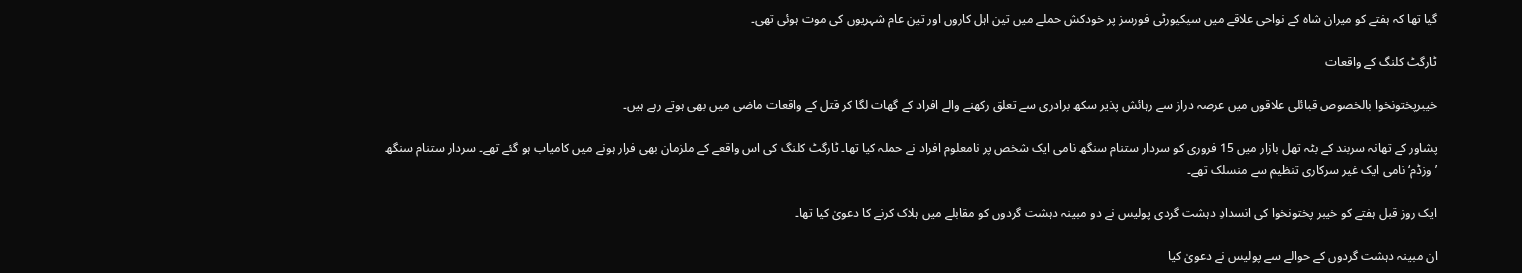گیا تھا کہ ہفتے کو میران شاہ کے نواحی علاقے میں سیکیورٹی فورسز پر خودکش حملے میں تین اہل کاروں اور تین عام شہریوں کی موت ہوئی تھی۔

ٹارگٹ کلنگ کے واقعات

خیبرپختونخوا بالخصوص قبائلی علاقوں میں عرصہ دراز سے رہائش پذیر سکھ برادری سے تعلق رکھنے والے افراد کے گھات لگا کر قتل کے واقعات ماضی میں بھی ہوتے رہے ہیں۔

پشاور کے تھانہ سربند کے بٹہ تھل بازار میں 15 فروری کو سردار ستنام سنگھ نامی ایک شخص پر نامعلوم افراد نے حملہ کیا تھا۔ ٹارگٹ کلنگ کی اس واقعے کے ملزمان بھی فرار ہونے میں کامیاب ہو گئے تھے۔ سردار ستنام سنگھ ’وزڈم‘ نامی ایک غیر سرکاری تنظیم سے منسلک تھے۔

ایک روز قبل ہفتے کو خیبر پختونخوا کی انسدادِ دہشت گردی پولیس نے دو مبینہ دہشت گردوں کو مقابلے میں ہلاک کرنے کا دعویٰ کیا تھا۔

ان مبینہ دہشت گردوں کے حوالے سے پولیس نے دعویٰ کیا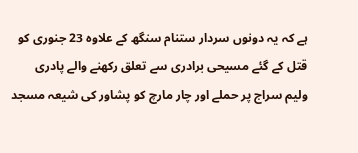ہے کہ یہ دونوں سردار ستنام سنگھ کے علاوہ 23 جنوری کو قتل کے گئے مسیحی برادری سے تعلق رکھنے والے پادری ولیم سراج پر حملے اور چار مارچ کو پشاور کی شیعہ مسجد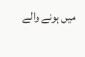میں ہونے والے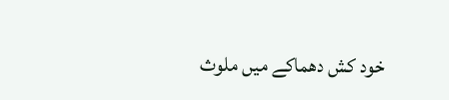خود کش دھماکے میں ملوث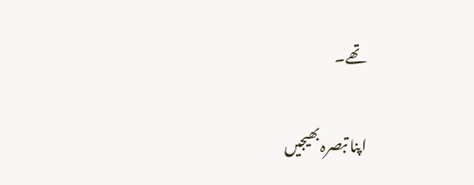تھے۔

اپنا تبصرہ بھیجیں